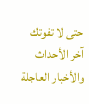حتى لا تفوتك آخر الأحداث والأخبار العاجلة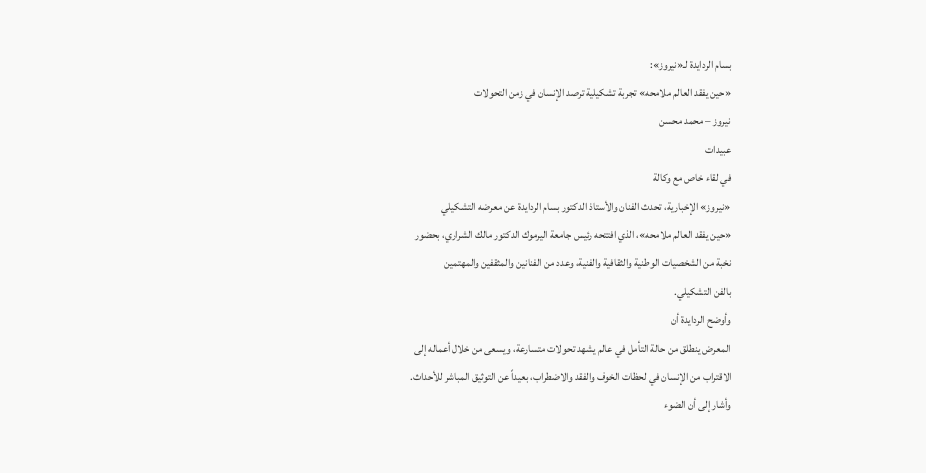بسام الردايدة لـ«نيروز»:
«حين يفقد العالم ملامحه» تجربة تشكيلية ترصد الإنسان في زمن التحولات
نيروز – محمد محسن
عبيدات
في لقاء خاص مع وكالة
«نيروز» الإخبارية، تحدث الفنان والأستاذ الدكتور بسام الردايدة عن معرضه التشكيلي
«حين يفقد العالم ملامحه»، الذي افتتحه رئيس جامعة اليرموك الدكتور مالك الشراري، بحضور
نخبة من الشخصيات الوطنية والثقافية والفنية، وعدد من الفنانين والمثقفين والمهتمين
بالفن التشكيلي.
وأوضح الردايدة أن
المعرض ينطلق من حالة التأمل في عالم يشهد تحولات متسارعة، ويسعى من خلال أعماله إلى
الاقتراب من الإنسان في لحظات الخوف والفقد والاضطراب، بعيداً عن التوثيق المباشر للأحداث.
وأشار إلى أن الضوء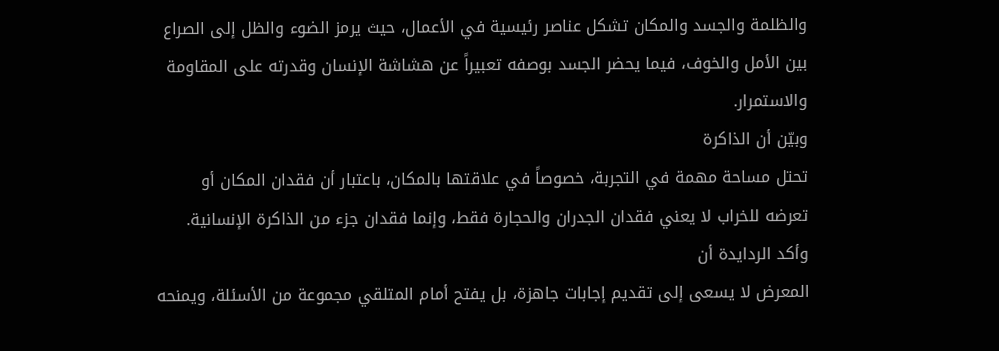والظلمة والجسد والمكان تشكل عناصر رئيسية في الأعمال، حيث يرمز الضوء والظل إلى الصراع
بين الأمل والخوف، فيما يحضر الجسد بوصفه تعبيراً عن هشاشة الإنسان وقدرته على المقاومة
والاستمرار.
وبيّن أن الذاكرة
تحتل مساحة مهمة في التجربة، خصوصاً في علاقتها بالمكان، باعتبار أن فقدان المكان أو
تعرضه للخراب لا يعني فقدان الجدران والحجارة فقط، وإنما فقدان جزء من الذاكرة الإنسانية.
وأكد الردايدة أن
المعرض لا يسعى إلى تقديم إجابات جاهزة، بل يفتح أمام المتلقي مجموعة من الأسئلة، ويمنحه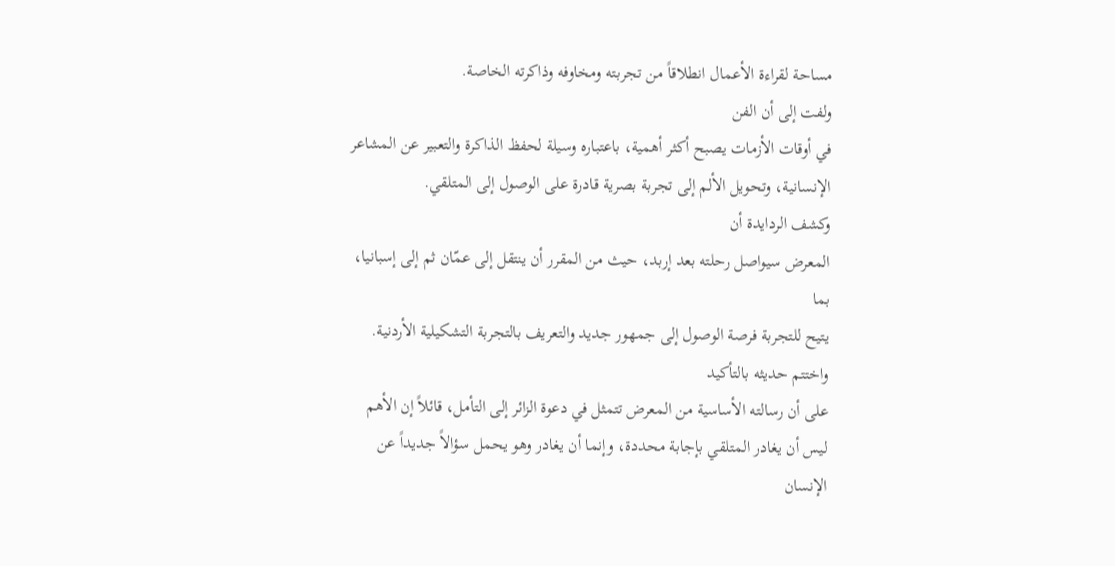مساحة لقراءة الأعمال انطلاقاً من تجربته ومخاوفه وذاكرته الخاصة.
ولفت إلى أن الفن
في أوقات الأزمات يصبح أكثر أهمية، باعتباره وسيلة لحفظ الذاكرة والتعبير عن المشاعر
الإنسانية، وتحويل الألم إلى تجربة بصرية قادرة على الوصول إلى المتلقي.
وكشف الردايدة أن
المعرض سيواصل رحلته بعد إربد، حيث من المقرر أن ينتقل إلى عمّان ثم إلى إسبانيا، بما
يتيح للتجربة فرصة الوصول إلى جمهور جديد والتعريف بالتجربة التشكيلية الأردنية.
واختتم حديثه بالتأكيد
على أن رسالته الأساسية من المعرض تتمثل في دعوة الزائر إلى التأمل، قائلاً إن الأهم
ليس أن يغادر المتلقي بإجابة محددة، وإنما أن يغادر وهو يحمل سؤالاً جديداً عن الإنسان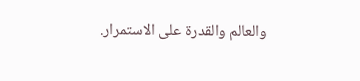والعالم والقدرة على الاستمرار.